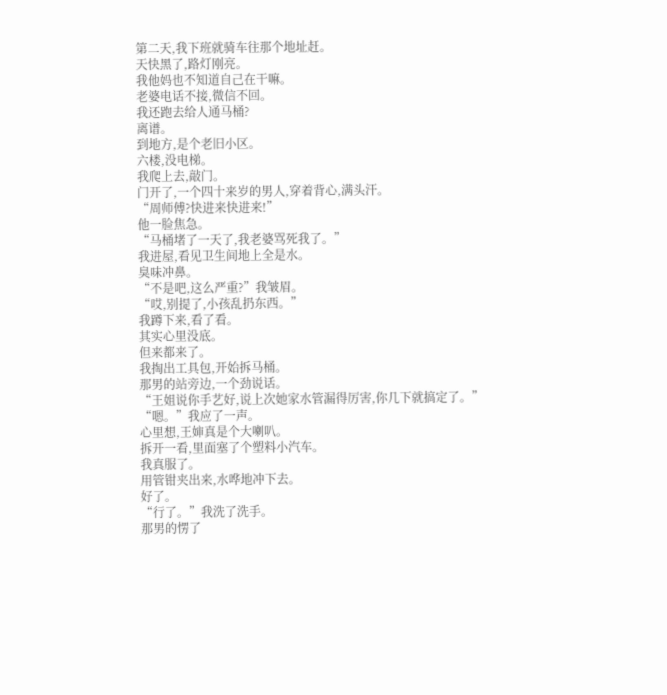第二天,我下班就骑车往那个地址赶。
天快黑了,路灯刚亮。
我他妈也不知道自己在干嘛。
老婆电话不接,微信不回。
我还跑去给人通马桶?
离谱。
到地方,是个老旧小区。
六楼,没电梯。
我爬上去,敲门。
门开了,一个四十来岁的男人,穿着背心,满头汗。
“周师傅?快进来快进来!”
他一脸焦急。
“马桶堵了一天了,我老婆骂死我了。”
我进屋,看见卫生间地上全是水。
臭味冲鼻。
“不是吧,这么严重?”我皱眉。
“哎,别提了,小孩乱扔东西。”
我蹲下来,看了看。
其实心里没底。
但来都来了。
我掏出工具包,开始拆马桶。
那男的站旁边,一个劲说话。
“王姐说你手艺好,说上次她家水管漏得厉害,你几下就搞定了。”
“嗯。”我应了一声。
心里想,王婶真是个大喇叭。
拆开一看,里面塞了个塑料小汽车。
我真服了。
用管钳夹出来,水哗地冲下去。
好了。
“行了。”我洗了洗手。
那男的愣了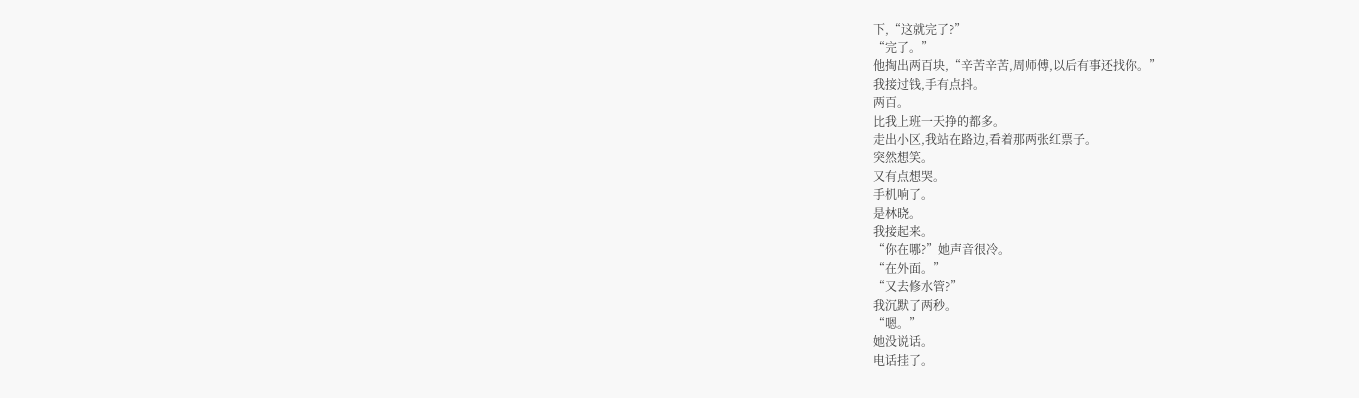下,“这就完了?”
“完了。”
他掏出两百块,“辛苦辛苦,周师傅,以后有事还找你。”
我接过钱,手有点抖。
两百。
比我上班一天挣的都多。
走出小区,我站在路边,看着那两张红票子。
突然想笑。
又有点想哭。
手机响了。
是林晓。
我接起来。
“你在哪?”她声音很冷。
“在外面。”
“又去修水管?”
我沉默了两秒。
“嗯。”
她没说话。
电话挂了。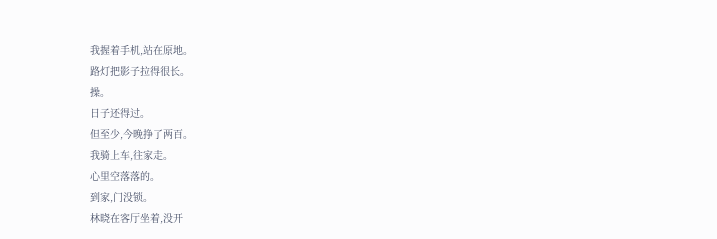我握着手机,站在原地。
路灯把影子拉得很长。
操。
日子还得过。
但至少,今晚挣了两百。
我骑上车,往家走。
心里空落落的。
到家,门没锁。
林晓在客厅坐着,没开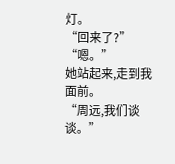灯。
“回来了?”
“嗯。”
她站起来,走到我面前。
“周远,我们谈谈。”